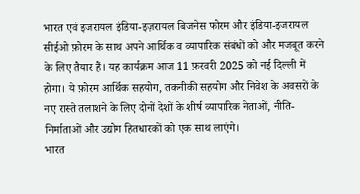भारत एवं इजरायल इंडिया-इज़रायल बिजनेस फोरम और इंडिया-इजरायल सीईओ फ़ोरम के साथ अपने आर्थिक व व्यापारिक संबंधों को और मजबूत करने के लिए तैयार हैं। यह कार्यक्रम आज 11 फ़रवरी 2025 को नई दिल्ली में होगा। ये फ़ोरम आर्थिक सहयोग, तकनीकी सहयोग और निवेश के अवसरों के नए रास्ते तलाशने के लिए दोनों देशों के शीर्ष व्यापारिक नेताओं, नीति-निर्माताओं और उद्योग हितधारकों को एक साथ लाएंगे।
भारत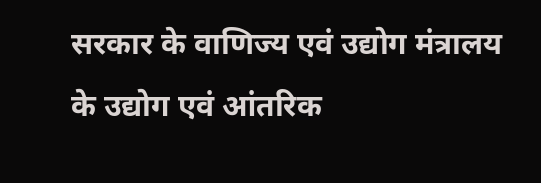सरकार के वाणिज्य एवं उद्योग मंत्रालय के उद्योग एवं आंतरिक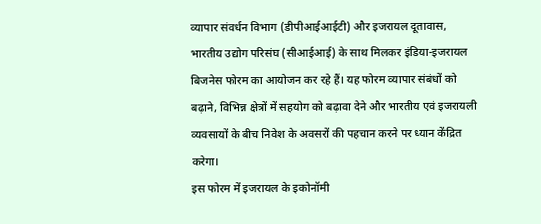व्यापार संवर्धन विभाग (डीपीआईआईटी) और इजरायल दूतावास, भारतीय उद्योग परिसंघ (सीआईआई) के साथ मिलकर इंडिया-इजरायल बिजनेस फोरम का आयोजन कर रहे हैं। यह फोरम व्यापार संबंधों को बढ़ाने, विभिन्न क्षेत्रों में सहयोग को बढ़ावा देने और भारतीय एवं इजरायली व्यवसायों के बीच निवेश के अवसरों की पहचान करने पर ध्यान केंद्रित करेगा।
इस फोरम में इजरायल के इकोनॉमी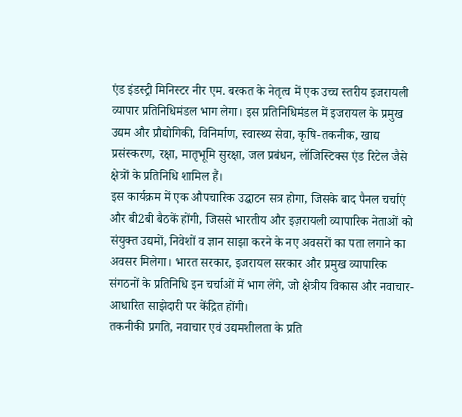एंड इंडस्ट्री मिनिस्टर नीर एम. बरकत के नेतृत्व में एक उच्च स्तरीय इजरायली व्यापार प्रतिनिधिमंडल भाग लेगा। इस प्रतिनिधिमंडल में इजरायल के प्रमुख उद्यम और प्रौद्योगिकी, विनिर्माण, स्वास्थ्य सेवा, कृषि-तकनीक, खाद्य प्रसंस्करण, रक्षा, मातृभूमि सुरक्षा, जल प्रबंधन, लॉजिस्टिक्स एंड रिटेल जैसे क्षेत्रों के प्रतिनिधि शामिल हैं।
इस कार्यक्रम में एक औपचारिक उद्घाटन सत्र होगा, जिसके बाद पैनल चर्चाएं और बी2बी बैठकें होंगी, जिससे भारतीय और इज़रायली व्यापारिक नेताओं को संयुक्त उद्यमों, निवेशों व ज्ञान साझा करने के नए अवसरों का पता लगाने का अवसर मिलेगा। भारत सरकार, इजरायल सरकार और प्रमुख व्यापारिक संगठनों के प्रतिनिधि इन चर्चाओं में भाग लेंगे, जो क्षेत्रीय विकास और नवाचार-आधारित साझेदारी पर केंद्रित होंगी।
तकनीकी प्रगति, नवाचार एवं उद्यमशीलता के प्रति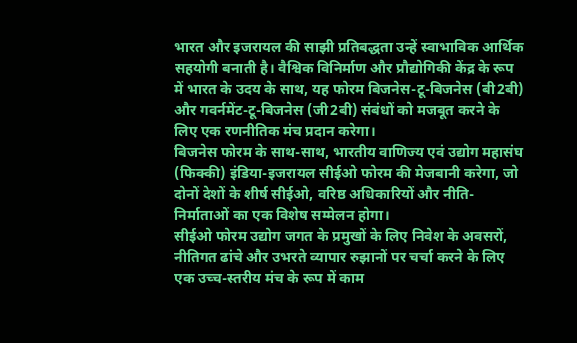भारत और इजरायल की साझी प्रतिबद्धता उन्हें स्वाभाविक आर्थिक सहयोगी बनाती है। वैश्विक विनिर्माण और प्रौद्योगिकी केंद्र के रूप में भारत के उदय के साथ, यह फोरम बिजनेस-टू-बिजनेस (बी2बी) और गवर्नमेंट-टू-बिजनेस (जी2बी) संबंधों को मजबूत करने के लिए एक रणनीतिक मंच प्रदान करेगा।
बिजनेस फोरम के साथ-साथ, भारतीय वाणिज्य एवं उद्योग महासंघ (फिक्की) इंडिया-इजरायल सीईओ फोरम की मेजबानी करेगा, जो दोनों देशों के शीर्ष सीईओ, वरिष्ठ अधिकारियों और नीति- निर्माताओं का एक विशेष सम्मेलन होगा।
सीईओ फोरम उद्योग जगत के प्रमुखों के लिए निवेश के अवसरों, नीतिगत ढांचे और उभरते व्यापार रुझानों पर चर्चा करने के लिए एक उच्च-स्तरीय मंच के रूप में काम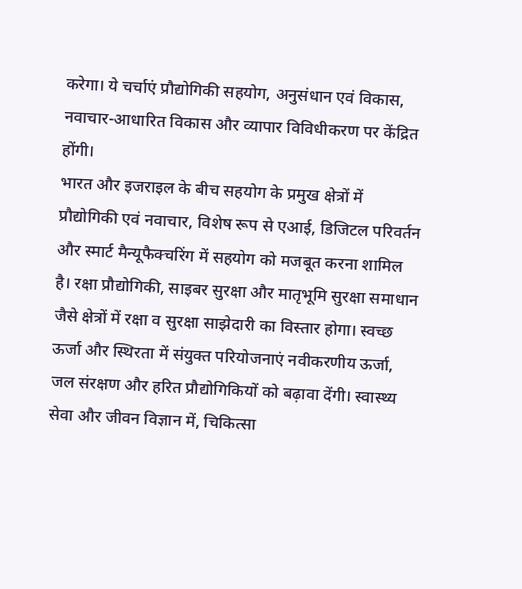करेगा। ये चर्चाएं प्रौद्योगिकी सहयोग, अनुसंधान एवं विकास, नवाचार-आधारित विकास और व्यापार विविधीकरण पर केंद्रित होंगी।
भारत और इजराइल के बीच सहयोग के प्रमुख क्षेत्रों में प्रौद्योगिकी एवं नवाचार, विशेष रूप से एआई, डिजिटल परिवर्तन और स्मार्ट मैन्यूफैक्चरिंग में सहयोग को मजबूत करना शामिल है। रक्षा प्रौद्योगिकी, साइबर सुरक्षा और मातृभूमि सुरक्षा समाधान जैसे क्षेत्रों में रक्षा व सुरक्षा साझेदारी का विस्तार होगा। स्वच्छ ऊर्जा और स्थिरता में संयुक्त परियोजनाएं नवीकरणीय ऊर्जा, जल संरक्षण और हरित प्रौद्योगिकियों को बढ़ावा देंगी। स्वास्थ्य सेवा और जीवन विज्ञान में, चिकित्सा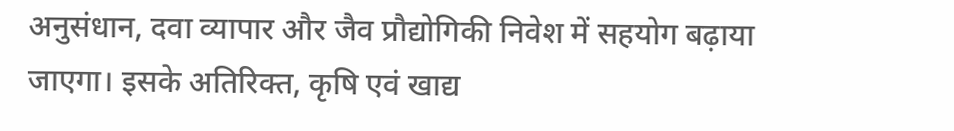अनुसंधान, दवा व्यापार और जैव प्रौद्योगिकी निवेश में सहयोग बढ़ाया जाएगा। इसके अतिरिक्त, कृषि एवं खाद्य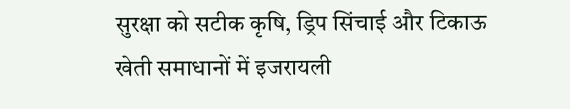सुरक्षा को सटीक कृषि, ड्रिप सिंचाई और टिकाऊ खेती समाधानों में इजरायली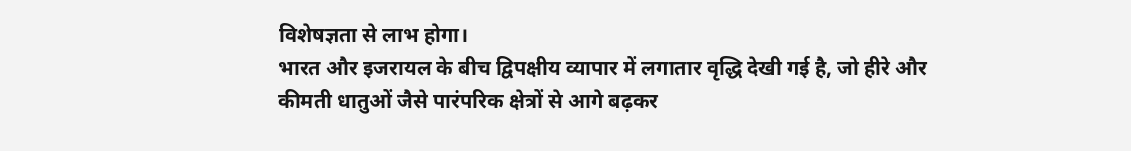विशेषज्ञता से लाभ होगा।
भारत और इजरायल के बीच द्विपक्षीय व्यापार में लगातार वृद्धि देखी गई है, जो हीरे और कीमती धातुओं जैसे पारंपरिक क्षेत्रों से आगे बढ़कर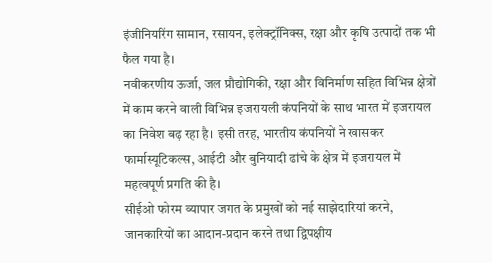इंजीनियरिंग सामान, रसायन, इलेक्ट्रॉनिक्स, रक्षा और कृषि उत्पादों तक भी फैल गया है।
नवीकरणीय ऊर्जा, जल प्रौद्योगिकी, रक्षा और विनिर्माण सहित विभिन्न क्षेत्रों में काम करने वाली विभिन्न इजरायली कंपनियों के साथ भारत में इजरायल का निवेश बढ़ रहा है। इसी तरह, भारतीय कंपनियों ने खासकर फार्मास्यूटिकल्स, आईटी और बुनियादी ढांचे के क्षेत्र में इजरायल में महत्वपूर्ण प्रगति की है।
सीईओ फोरम व्यापार जगत के प्रमुखों को नई साझेदारियां करने, जानकारियों का आदान-प्रदान करने तथा द्विपक्षीय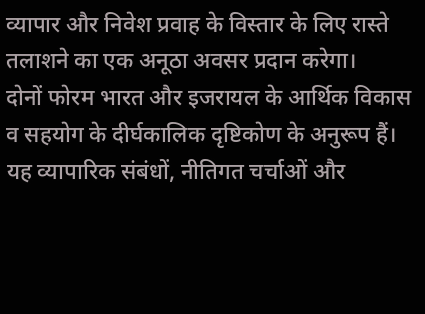व्यापार और निवेश प्रवाह के विस्तार के लिए रास्ते तलाशने का एक अनूठा अवसर प्रदान करेगा।
दोनों फोरम भारत और इजरायल के आर्थिक विकास व सहयोग के दीर्घकालिक दृष्टिकोण के अनुरूप हैं। यह व्यापारिक संबंधों, नीतिगत चर्चाओं और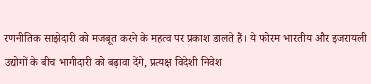रणनीतिक साझेदारी को मजबूत करने के महत्व पर प्रकाश डालते हैं। ये फोरम भारतीय और इजरायली उद्योगों के बीच भागीदारी को बढ़ावा देंगे, प्रत्यक्ष विदेशी निवेश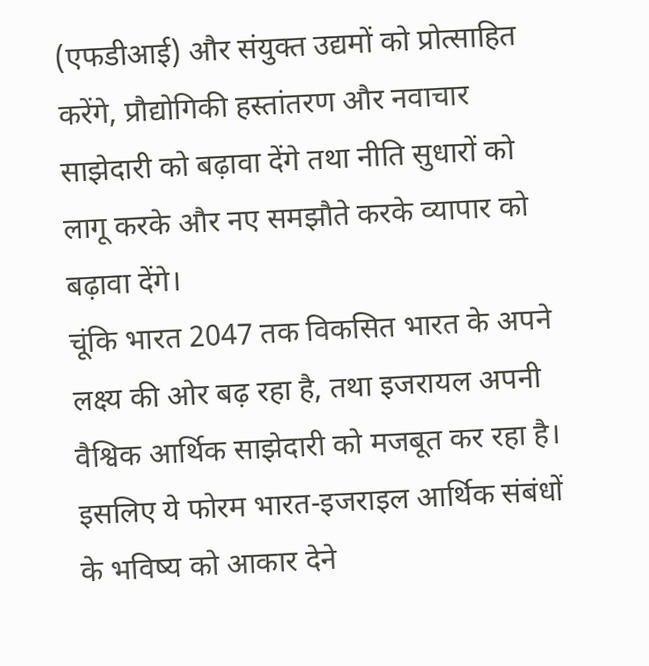(एफडीआई) और संयुक्त उद्यमों को प्रोत्साहित करेंगे, प्रौद्योगिकी हस्तांतरण और नवाचार साझेदारी को बढ़ावा देंगे तथा नीति सुधारों को लागू करके और नए समझौते करके व्यापार को बढ़ावा देंगे।
चूंकि भारत 2047 तक विकसित भारत के अपने लक्ष्य की ओर बढ़ रहा है, तथा इजरायल अपनी वैश्विक आर्थिक साझेदारी को मजबूत कर रहा है। इसलिए ये फोरम भारत-इजराइल आर्थिक संबंधों के भविष्य को आकार देने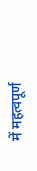में महत्वपूर्ण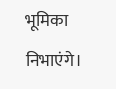भूमिका निभाएंगे।